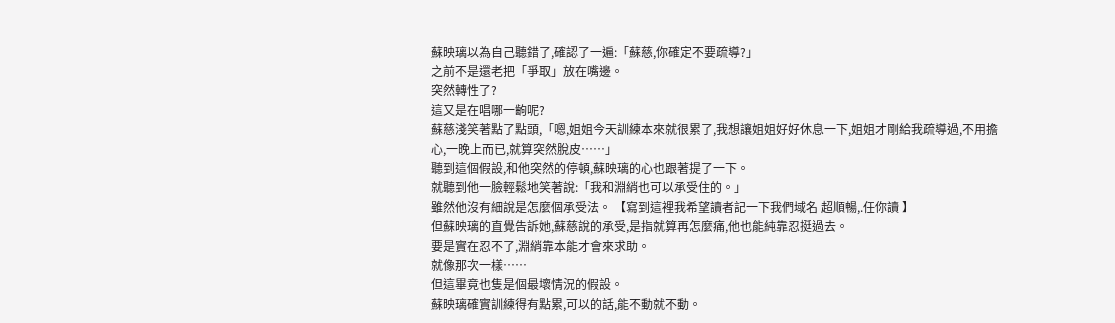蘇映璃以為自己聽錯了,確認了一遍:「蘇慈,你確定不要疏導?」
之前不是還老把「爭取」放在嘴邊。
突然轉性了?
這又是在唱哪一齣呢?
蘇慈淺笑著點了點頭,「嗯,姐姐今天訓練本來就很累了,我想讓姐姐好好休息一下,姐姐才剛給我疏導過,不用擔心,一晚上而已,就算突然脫皮……」
聽到這個假設,和他突然的停頓,蘇映璃的心也跟著提了一下。
就聽到他一臉輕鬆地笑著說:「我和淵綃也可以承受住的。」
雖然他沒有細說是怎麼個承受法。 【寫到這裡我希望讀者記一下我們域名 超順暢,.任你讀 】
但蘇映璃的直覺告訴她,蘇慈說的承受,是指就算再怎麼痛,他也能純靠忍挺過去。
要是實在忍不了,淵綃靠本能才會來求助。
就像那次一樣……
但這畢竟也隻是個最壞情況的假設。
蘇映璃確實訓練得有點累,可以的話,能不動就不動。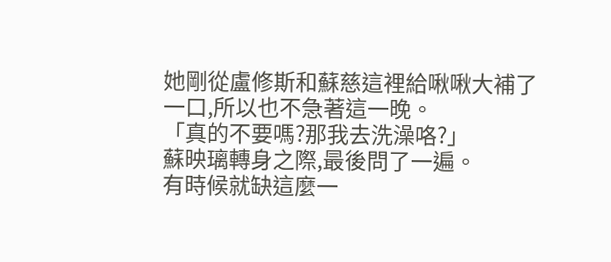她剛從盧修斯和蘇慈這裡給啾啾大補了一口,所以也不急著這一晚。
「真的不要嗎?那我去洗澡咯?」
蘇映璃轉身之際,最後問了一遍。
有時候就缺這麼一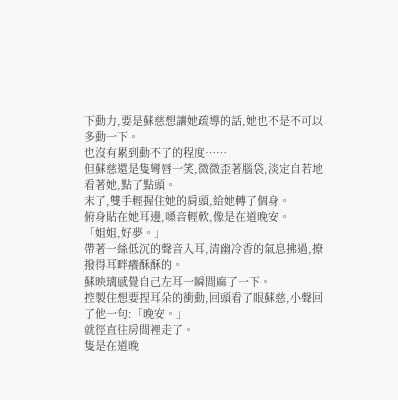下動力,要是蘇慈想讓她疏導的話,她也不是不可以多動一下。
也沒有累到動不了的程度……
但蘇慈還是隻彎唇一笑,微微歪著腦袋,淡定自若地看著她,點了點頭。
末了,雙手輕握住她的肩頭,給她轉了個身。
俯身貼在她耳邊,嗓音輕軟,像是在道晚安。
「姐姐,好夢。」
帶著一絲低沉的聲音入耳,清幽冷香的氣息拂過,撩撥得耳畔癢酥酥的。
蘇映璃感覺自己左耳一瞬間麻了一下。
控製住想要捏耳朵的衝動,回頭看了眼蘇慈,小聲回了他一句:「晚安。」
就徑直往房間裡走了。
隻是在道晚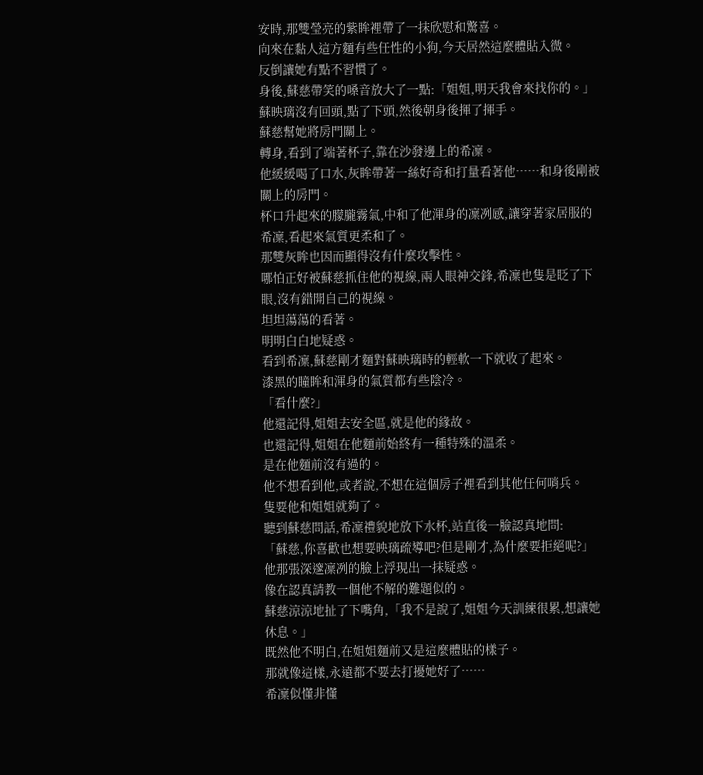安時,那雙瑩亮的紫眸裡帶了一抹欣慰和驚喜。
向來在黏人這方麵有些任性的小狗,今天居然這麼體貼入微。
反倒讓她有點不習慣了。
身後,蘇慈帶笑的嗓音放大了一點:「姐姐,明天我會來找你的。」
蘇映璃沒有回頭,點了下頭,然後朝身後揮了揮手。
蘇慈幫她將房門關上。
轉身,看到了端著杯子,靠在沙發邊上的希凜。
他緩緩喝了口水,灰眸帶著一絲好奇和打量看著他……和身後剛被關上的房門。
杯口升起來的朦朧霧氣,中和了他渾身的凜冽感,讓穿著家居服的希凜,看起來氣質更柔和了。
那雙灰眸也因而顯得沒有什麼攻擊性。
哪怕正好被蘇慈抓住他的視線,兩人眼神交鋒,希凜也隻是眨了下眼,沒有錯開自己的視線。
坦坦蕩蕩的看著。
明明白白地疑惑。
看到希凜,蘇慈剛才麵對蘇映璃時的輕軟一下就收了起來。
漆黑的瞳眸和渾身的氣質都有些陰冷。
「看什麼?」
他還記得,姐姐去安全區,就是他的緣故。
也還記得,姐姐在他麵前始終有一種特殊的溫柔。
是在他麵前沒有過的。
他不想看到他,或者說,不想在這個房子裡看到其他任何哨兵。
隻要他和姐姐就夠了。
聽到蘇慈問話,希凜禮貌地放下水杯,站直後一臉認真地問:
「蘇慈,你喜歡也想要映璃疏導吧?但是剛才,為什麼要拒絕呢?」
他那張深邃凜冽的臉上浮現出一抹疑惑。
像在認真請教一個他不解的難題似的。
蘇慈涼涼地扯了下嘴角,「我不是說了,姐姐今天訓練很累,想讓她休息。」
既然他不明白,在姐姐麵前又是這麼體貼的樣子。
那就像這樣,永遠都不要去打擾她好了……
希凜似懂非懂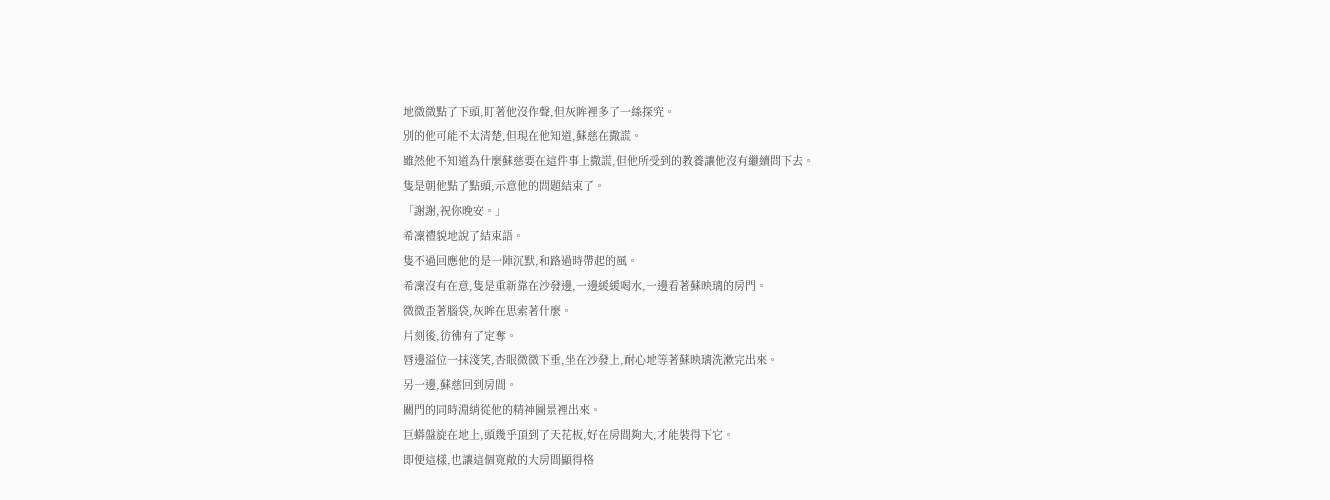地微微點了下頭,盯著他沒作聲,但灰眸裡多了一絲探究。
別的他可能不太清楚,但現在他知道,蘇慈在撒謊。
雖然他不知道為什麼蘇慈要在這件事上撒謊,但他所受到的教養讓他沒有繼續問下去。
隻是朝他點了點頭,示意他的問題結束了。
「謝謝,祝你晚安。」
希凜禮貌地說了結束語。
隻不過回應他的是一陣沉默,和路過時帶起的風。
希凜沒有在意,隻是重新靠在沙發邊,一邊緩緩喝水,一邊看著蘇映璃的房門。
微微歪著腦袋,灰眸在思索著什麼。
片刻後,彷彿有了定奪。
唇邊溢位一抹淺笑,杏眼微微下垂,坐在沙發上,耐心地等著蘇映璃洗漱完出來。
另一邊,蘇慈回到房間。
關門的同時淵綃從他的精神圖景裡出來。
巨蟒盤旋在地上,頭幾乎頂到了天花板,好在房間夠大,才能裝得下它。
即便這樣,也讓這個寬敞的大房間顯得格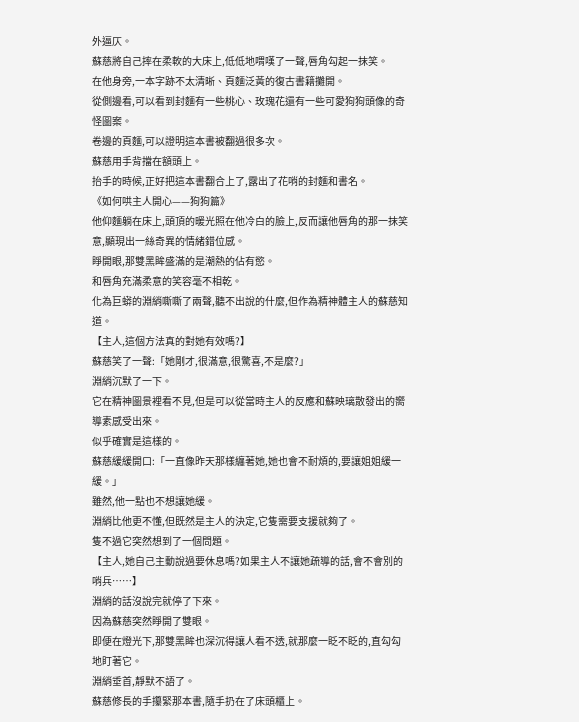外逼仄。
蘇慈將自己摔在柔軟的大床上,低低地喟嘆了一聲,唇角勾起一抹笑。
在他身旁,一本字跡不太清晰、頁麵泛黃的復古書籍攤開。
從側邊看,可以看到封麵有一些桃心、玫瑰花還有一些可愛狗狗頭像的奇怪圖案。
卷邊的頁麵,可以證明這本書被翻過很多次。
蘇慈用手背擋在額頭上。
抬手的時候,正好把這本書翻合上了,露出了花哨的封麵和書名。
《如何哄主人開心——狗狗篇》
他仰麵躺在床上,頭頂的暖光照在他冷白的臉上,反而讓他唇角的那一抹笑意,顯現出一絲奇異的情緒錯位感。
睜開眼,那雙黑眸盛滿的是潮熱的佔有慾。
和唇角充滿柔意的笑容毫不相乾。
化為巨蟒的淵綃嘶嘶了兩聲,聽不出說的什麼,但作為精神體主人的蘇慈知道。
【主人,這個方法真的對她有效嗎?】
蘇慈笑了一聲:「她剛才,很滿意,很驚喜,不是麼?」
淵綃沉默了一下。
它在精神圖景裡看不見,但是可以從當時主人的反應和蘇映璃散發出的嚮導素感受出來。
似乎確實是這樣的。
蘇慈緩緩開口:「一直像昨天那樣纏著她,她也會不耐煩的,要讓姐姐緩一緩。」
雖然,他一點也不想讓她緩。
淵綃比他更不懂,但既然是主人的決定,它隻需要支援就夠了。
隻不過它突然想到了一個問題。
【主人,她自己主動說過要休息嗎?如果主人不讓她疏導的話,會不會別的哨兵……】
淵綃的話沒說完就停了下來。
因為蘇慈突然睜開了雙眼。
即便在燈光下,那雙黑眸也深沉得讓人看不透,就那麼一眨不眨的,直勾勾地盯著它。
淵綃垂首,靜默不語了。
蘇慈修長的手攥緊那本書,隨手扔在了床頭櫃上。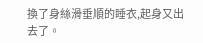換了身絲滑垂順的睡衣,起身又出去了。